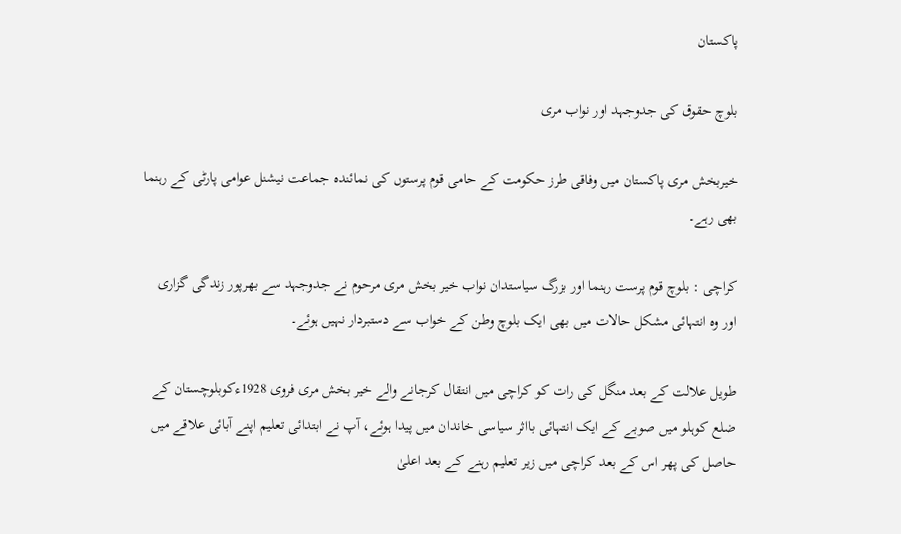پاکستان

بلوچ حقوق کی جدوجہد اور نواب مری

خیربخش مری پاکستان میں وفاقی طرز حکومت کے حامی قوم پرستوں کی نمائندہ جماعت نیشنل عوامی پارٹی کے رہنما بھی رہے۔

کراچی : بلوچ قوم پرست رہنما اور بزرگ سیاستدان نواب خیر بخش مری مرحوم نے جدوجہد سے بھرپور زندگی گزاری اور وہ انتہائی مشکل حالات میں بھی ایک بلوچ وطن کے خواب سے دستبردار نہیں ہوئے۔

طویل علالت کے بعد منگل کی رات کو کراچی میں انتقال کرجانے والے خیر بخش مری فروی 1928ءکوبلوچستان کے ضلع کوہلو میں صوبے کے ایک انتہائی بااثر سیاسی خاندان میں پیدا ہوئے، آپ نے ابتدائی تعلیم اپنے آبائی علاقے میں حاصل کی پھر اس کے بعد کراچی میں زیر تعلیم رہنے کے بعد اعلیٰ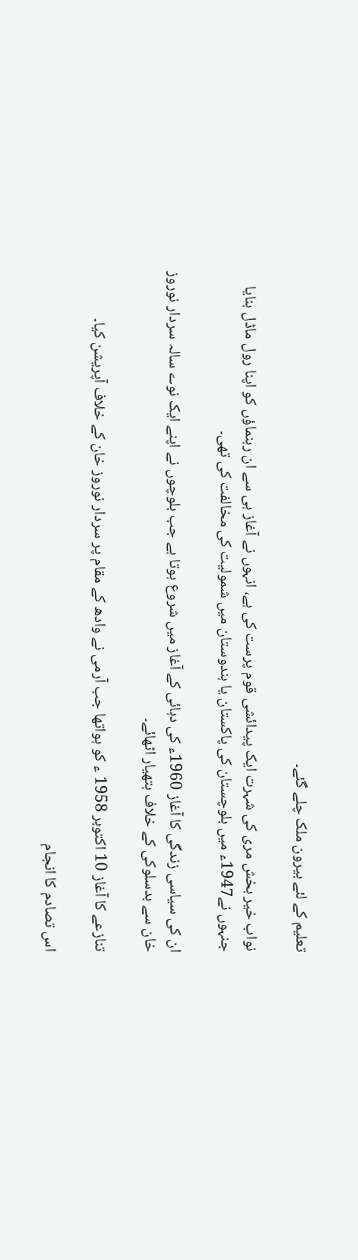تعلیم کے لئے بیرون ملک چلے گئے۔

نواب خیر بخش مری کی شہرت ایک پیدائشی قوم پرست کی ہے، انہوں نے آغاز ہی سے ان رہنماؤں کو اپنا رول ماڈل بنایا جنہوں نے1947ء میں بلوچستان کی پاکستان یا ہندوستان میں شمولیت کی مخالفت کی تھی۔

ان کی سیاسی زندگی کا آغاز 1960ء کی دہائی کے آغاز میں شروع ہوتا ہے جب بلوچوں نے اپنے ایک نوے سالہ سردار نوروز خان سے بدسلوکی کے خلاف ہتھیار اٹھائے۔

تنازعے کا آغاز 10 اکتوبر 1958 ء کو ہواتھا جب آرمی نے وادھ کے مقام پر سردار نوروز خان کے خلاف آپریشن کیا۔

اس تصادم کا انجام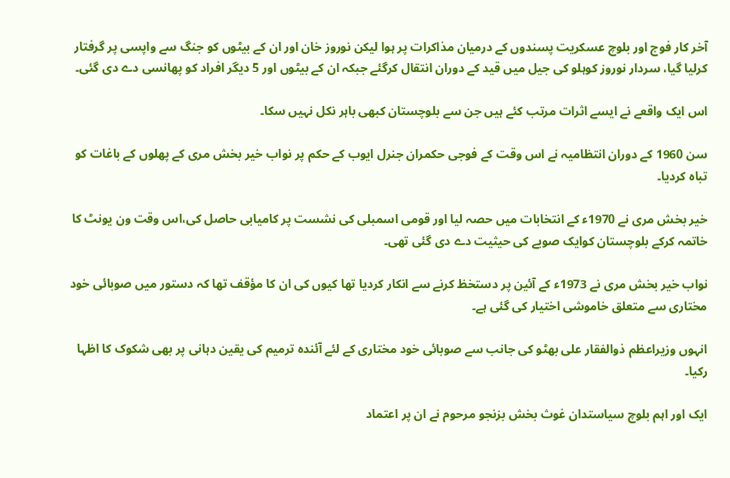آخر کار فوج اور بلوچ عسکریت پسندوں کے درمیان مذاکرات پر ہوا لیکن نوروز خان اور ان کے بیٹوں کو جنگ سے واپسی پر گرفتار کرلیا گیا، سردار نوروز کوہلو کی جیل میں قید کے دوران انتقال کرگئے جبکہ ان کے بیٹوں اور 5 دیگر افراد کو پھانسی دے دی گئی۔

اس ایک واقعے نے ایسے اثرات مرتب کئے ہیں جن سے بلوچستان کبھی باہر نکل نہیں سکا۔

سن 1960 کے دوران انتظامیہ نے اس وقت کے فوجی حکمران جنرل ایوب کے حکم پر نواب خیر بخش مری کے پھلوں کے باغات کو تباہ کردیا۔

خیر بخش مری نے 1970ء کے انتخابات میں حصہ لیا اور قومی اسمبلی کی نشست پر کامیابی حاصل کی،اس وقت ون یونٹ کا خاتمہ کرکے بلوچستان کوایک صوبے کی حیثیت دے دی گئی تھی۔

نواب خیر بخش مری نے 1973ء کے آئین پر دستخظ کرنے سے انکار کردیا تھا کیوں کی ان کا مؤقف تھا کہ دستور میں صوبائی خود مختاری سے متعلق خاموشی اختیار کی گئی ہے۔

انہوں وزیراعظم ذوالفقار علی بھٹو کی جانب سے صوبائی خود مختاری کے لئے آئندہ ترمیم کی یقین دہانی پر بھی شکوک کا اظہا رکیا۔

ایک اور اہم بلوچ سیاستدان غوث بخش بزنجو مرحوم نے ان پر اعتماد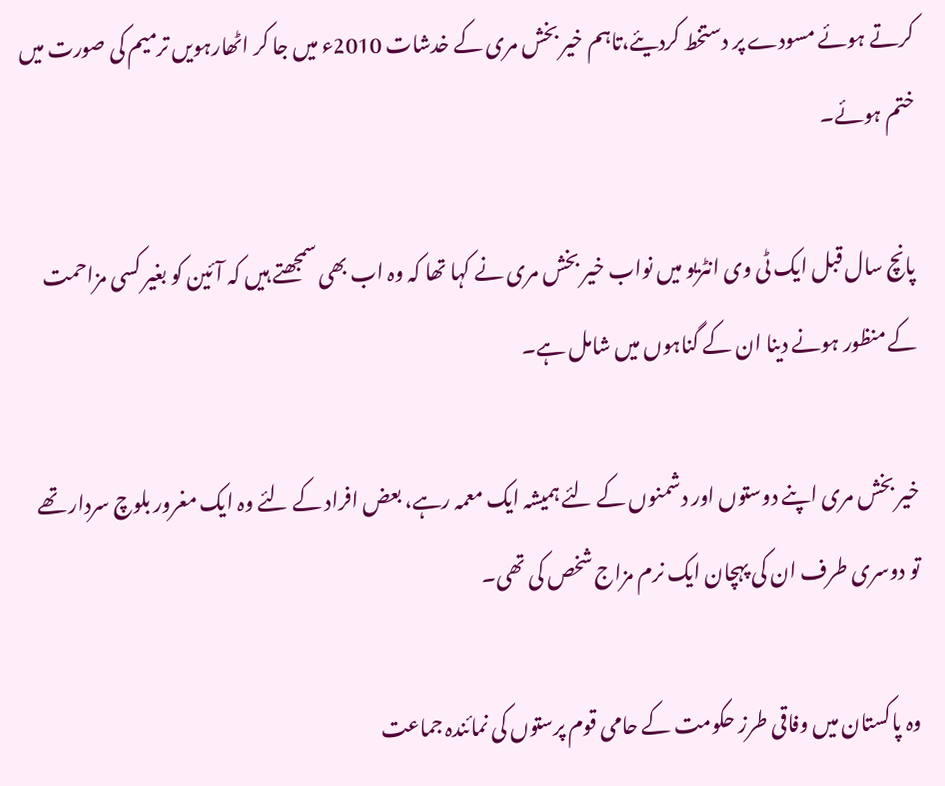کرتے ہوئے مسودے پر دستخط کردیئے،تاہم خیر بخش مری کے خدشات 2010ء میں جا کر اٹھارہویں ترمیم کی صورت میں ختم ہوئے۔

پانچ سال قبل ایک ٹی وی انٹریو میں نواب خیر بخش مری نے کہا تھا کہ وہ اب بھی سمجھتے ہیں کہ آئین کو بغیر کسی مزاحمت کے منظور ہونے دینا ان کے گناہوں میں شامل ہے۔

خیر بخش مری اپنے دوستوں اور دشمنوں کے لئے ہمیشہ ایک معمہ رہے، بعض افراد کے لئے وہ ایک مغرور بلوچ سردار تھے تو دوسری طرف ان کی پہچان ایک نرم مزاج شخص کی تھی۔

وہ پاکستان میں وفاقی طرز حکومت کے حامی قوم پرستوں کی نمائندہ جماعت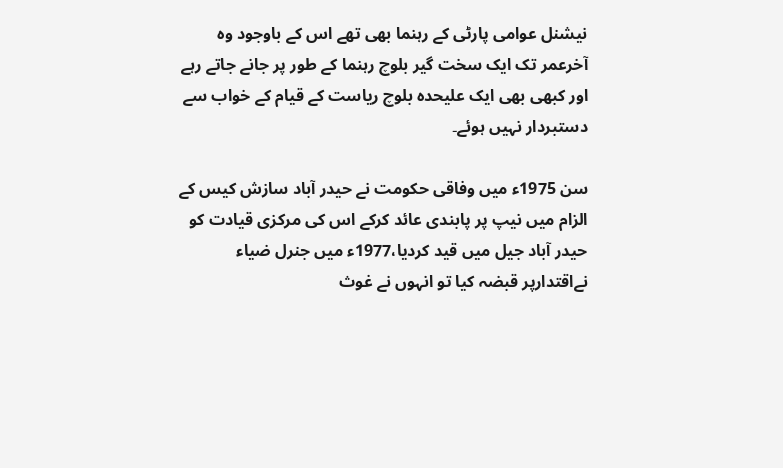نیشنل عوامی پارٹی کے رہنما بھی تھے اس کے باوجود وہ آخرعمر تک ایک سخت گیر بلوچ رہنما کے طور پر جانے جاتے رہے اور کبھی بھی ایک علیحدہ بلوچ ریاست کے قیام کے خواب سے دستبردار نہیں ہوئے۔

سن 1975ء میں وفاقی حکومت نے حیدر آباد سازش کیس کے الزام میں نیپ پر پابندی عائد کرکے اس کی مرکزی قیادت کو حیدر آباد جیل میں قید کردیا،1977ء میں جنرل ضیاء نےاقتدارپر قبضہ کیا تو انہوں نے غوث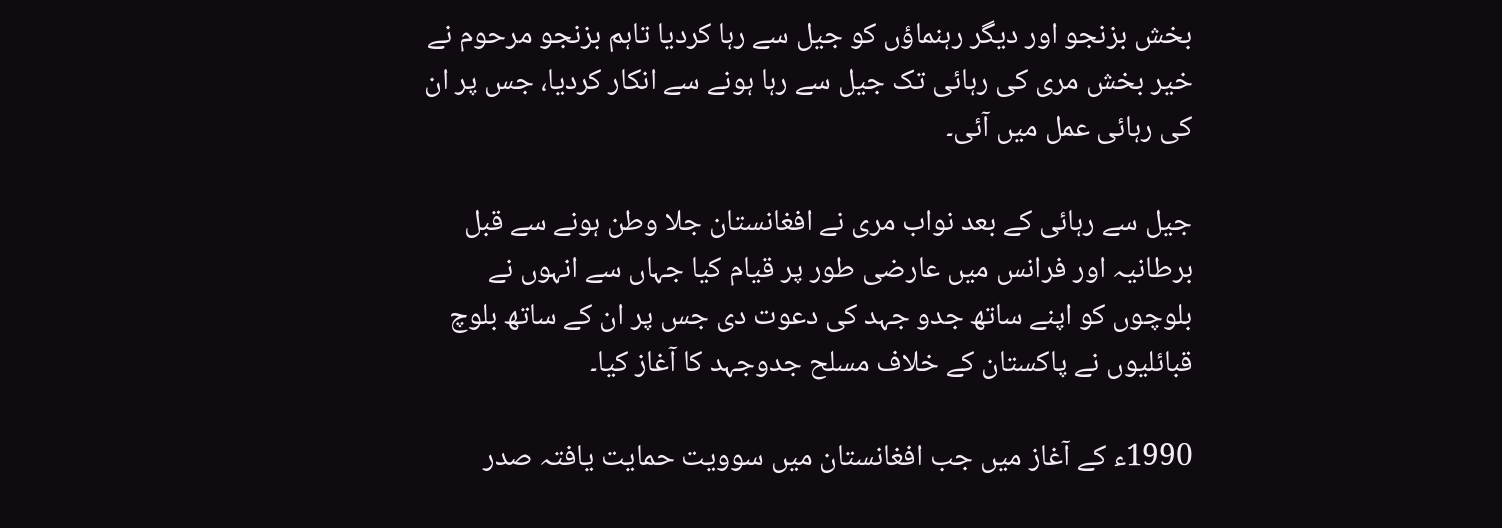بخش بزنجو اور دیگر رہنماؤں کو جیل سے رہا کردیا تاہم بزنجو مرحوم نے خیر بخش مری کی رہائی تک جیل سے رہا ہونے سے انکار کردیا، جس پر ان کی رہائی عمل میں آئی۔

جیل سے رہائی کے بعد نواب مری نے افغانستان جلا وطن ہونے سے قبل برطانیہ اور فرانس میں عارضی طور پر قیام کیا جہاں سے انہوں نے بلوچوں کو اپنے ساتھ جدو جہد کی دعوت دی جس پر ان کے ساتھ بلوچ قبائلیوں نے پاکستان کے خلاف مسلح جدوجہد کا آغاز کیا۔

1990ء کے آغاز میں جب افغانستان میں سوویت حمایت یافتہ صدر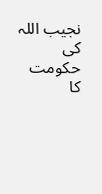نجیب اللہ کی حکومت کا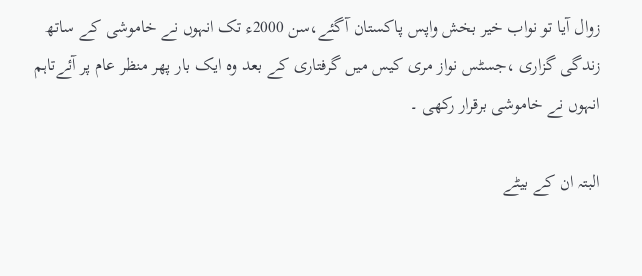زوال آیا تو نواب خیر بخش واپس پاکستان آگئے،سن 2000ء تک انہوں نے خاموشی کے ساتھ زندگی گزاری ،جسٹس نواز مری کیس میں گرفتاری کے بعد وہ ایک بار پھر منظر عام پر آئےتاہم انہوں نے خاموشی برقرار رکھی ۔

البتہ ان کے بیٹے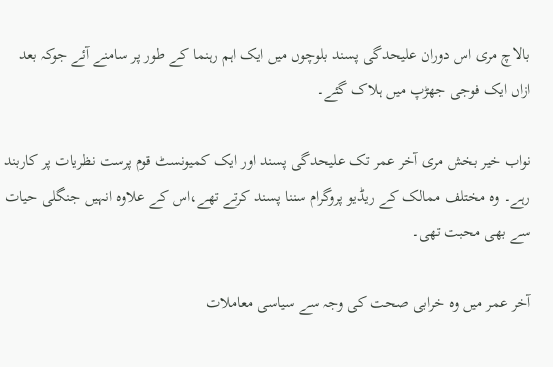بالاچ مری اس دوران علیحدگی پسند بلوچوں میں ایک اہم رہنما کے طور پر سامنے آئے جوکہ بعد ازاں ایک فوجی جھڑپ میں ہلاک گئے۔

نواب خیر بخش مری آخر عمر تک علیحدگی پسند اور ایک کمیونسٹ قوم پرست نظریات پر کاربند رہے۔ وہ مختلف ممالک کے ریڈیو پروگرام سننا پسند کرتے تھے،اس کے علاوہ انہیں جنگلی حیات سے بھی محبت تھی۔

آخر عمر میں وہ خرابی صحت کی وجہ سے سیاسی معاملات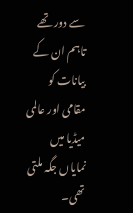سے دور تھے تاہم ان کے بیانات کو مقامی اور عالمی میڈیا میں نمایاں جگہ ملتی تھی۔